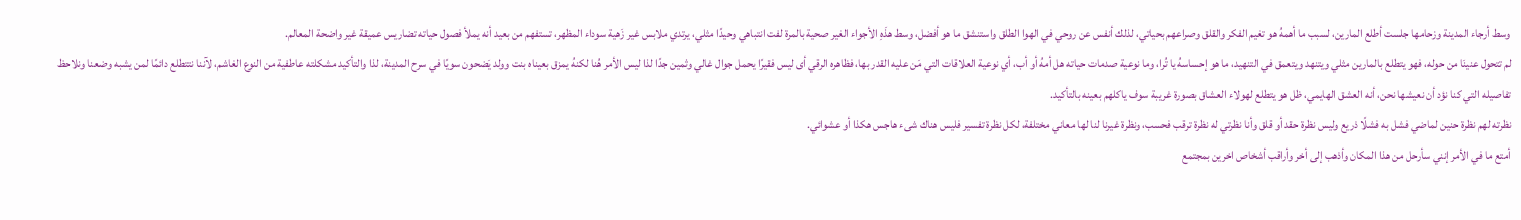وسط أرجاء المدينة وزحامها جلست أطلع المارين، لسبب ما أهمهُ هو تغيم الفكر والقلق وصراعهم بحياتي، لذلك أنفس عن روحي في الهوا الطلق واستنشق ما هو أفضل، وسط هذَهِ الأجواء الغير صحية بالمرة لفت انتباهي وحيدًا مثلي، يرتدي ملابس غير زَهية سوداء المظهر، تستفهم من بعيد أنه يملأ فصول حياته تضاريس عميقة غير واضحة المعالم.
لم تتحول عنينَا من حوله، فهو يتطلع بالمارين مثلي ويتنهد ويتعمق في التنهيد، ما هو إحساسهُ يا تُرا، وما نوعية صدمات حياته هل أمهُ أو أب، أي نوعية العلاقات التي مَن عليه القدر بها، فظاهره الرقي أى ليس فقيرًا يحمل جوال غالي وثمين جدًا لذا ليس الأمر هُنا لكنهُ يمزق بعيناه بنت وولد يَضحون سويًا في سرح المدينة، لذا والتأكيد مشكلته عاطفية من النوع الغاشم، لآننا نتتطلع دائمًا لمن يشبه وضعنا ونلاحظ تفاصيله التي كنا نؤد أن نعيشها نحن، أنه العشق الهايمي، ظل هو يتطلع لهولاء العشاق بصورة غريبة سوف ياكلهم بعينه بالتأكيد.
نظرته لهم نظرة حنين لماضي فشل به فشلًا ذريع وليس نظرة حقد أو قلق وأنا نظرتي له نظرة ترقب فحسب، ونظرة غيرنا لنا لها معاني مختلفة، لكل نظرة تفسير فليس هناك شىء هاجس هكذا أو عشوائي.
أمتع ما في الأمر إنني سأرحل من هذا المكان وأذهب إلى أخر وأراقب أشخاص اخرين بمجتمع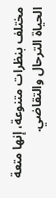مختلف بنظرات متنوعة، إنها متعة الحياة الترحال والتقاضي.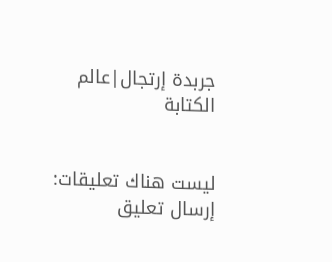جربدة إرتجال|عالم الكتابة


ليست هناك تعليقات:
إرسال تعليق